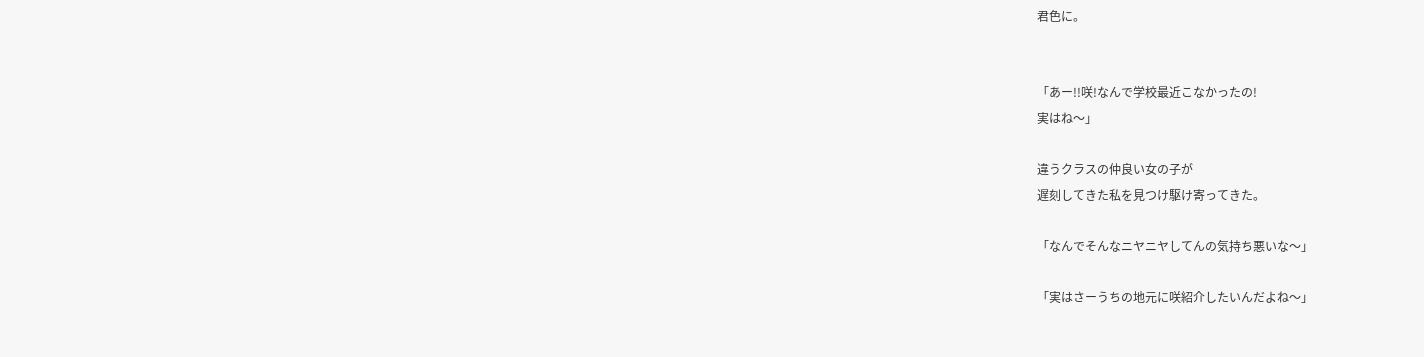君色に。


「あー!!咲!なんで学校最近こなかったの!
実はね〜」

違うクラスの仲良い女の子が
遅刻してきた私を見つけ駆け寄ってきた。

「なんでそんなニヤニヤしてんの気持ち悪いな〜」

「実はさーうちの地元に咲紹介したいんだよね〜」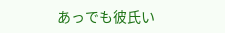あっでも彼氏い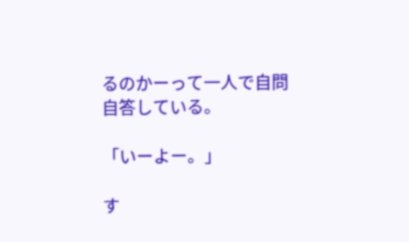るのかーって一人で自問自答している。

「いーよー。」

す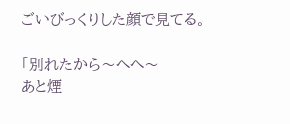ごいびっくりした顔で見てる。

「別れたから〜へへ〜
あと煙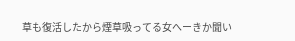草も復活したから煙草吸ってる女へーきか聞い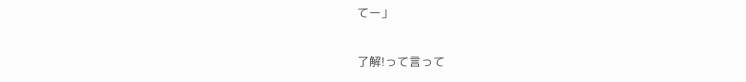てー」

了解!って言って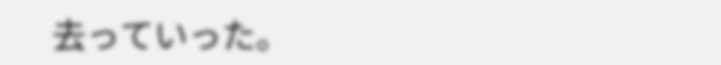去っていった。